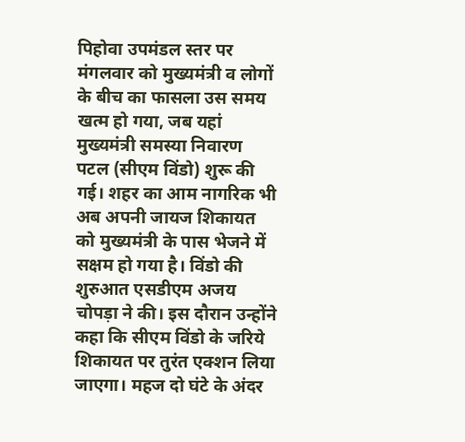पिहोवा उपमंडल स्तर पर मंगलवार को मुख्यमंत्री व लोगों के बीच का फासला उस समय खत्म हो गया, जब यहां मुख्यमंत्री समस्या निवारण पटल (सीएम विंडो) शुरू की गई। शहर का आम नागरिक भी अब अपनी जायज शिकायत को मुख्यमंत्री के पास भेजने में सक्षम हो गया है। विंडो की शुरुआत एसडीएम अजय चोपड़ा ने की। इस दौरान उन्होंने कहा कि सीएम विंडो के जरिये शिकायत पर तुरंत एक्शन लिया जाएगा। महज दो घंटे के अंदर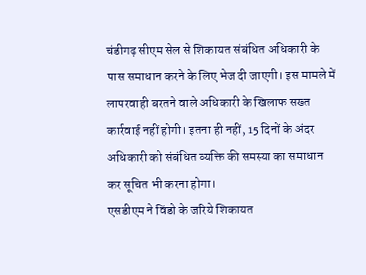चंडीगढ़ सीएम सेल से शिकायत संबंधित अधिकारी के पास समाधान करने के लिए भेज दी जाएगी। इस मामले में लापरवाही बरतने वाले अधिकारी के खिलाफ सख्त कार्रवाई नहीं होगी। इतना ही नहीं, 15 दिनों के अंदर अधिकारी को संबंधित व्यक्ति की समस्या का समाधान कर सूचित भी करना होगा।
एसडीएम ने विंडो के जरिये शिकायत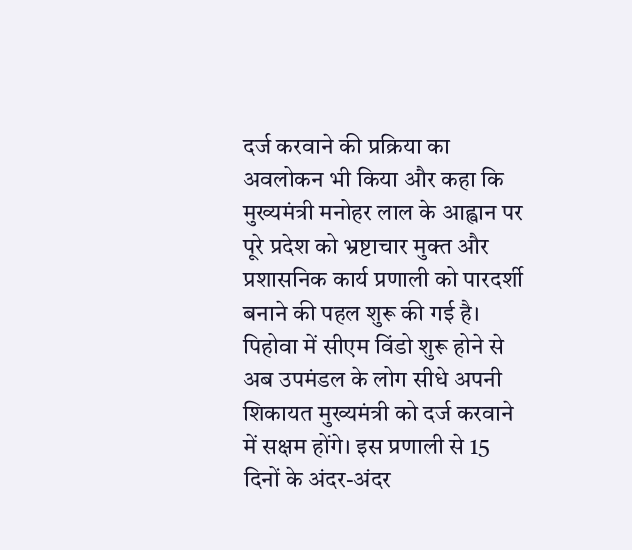दर्ज करवाने की प्रक्रिया का अवलोकन भी किया और कहा कि मुख्यमंत्री मनोहर लाल के आह्वान पर पूरे प्रदेश को भ्रष्टाचार मुक्त और प्रशासनिक कार्य प्रणाली को पारदर्शी बनाने की पहल शुरू की गई है। पिहोवा में सीएम विंडो शुरू होने से अब उपमंडल के लोग सीधे अपनी शिकायत मुख्यमंत्री को दर्ज करवाने में सक्षम होंगे। इस प्रणाली से 15 दिनों के अंदर-अंदर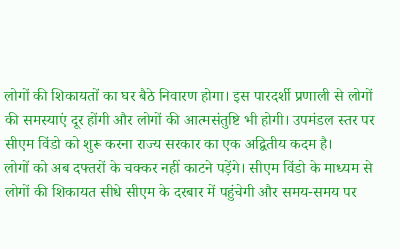लोगों की शिकायतों का घर बैठे निवारण होगा। इस पारदर्शी प्रणाली से लोगों की समस्याएं दूर होंगी और लोगों की आत्मसंतुष्टि भी होगी। उपमंडल स्तर पर सीएम विंडो को शुरू करना राज्य सरकार का एक अद्वितीय कदम है।
लोगों को अब दफ्तरों के चक्कर नहीं काटने पड़ेंगे। सीएम विंडो के माध्यम से लोगों की शिकायत सीधे सीएम के दरबार में पहुंचेगी और समय-समय पर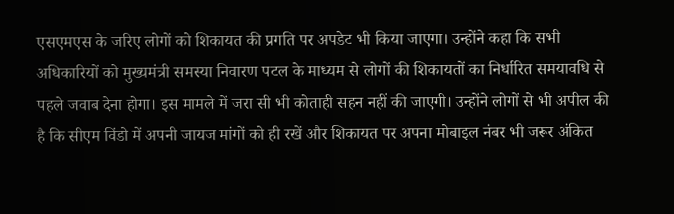एसएमएस के जरिए लोगों को शिकायत की प्रगति पर अपडेट भी किया जाएगा। उन्होंने कहा कि सभी अधिकारियों को मुख्यमंत्री समस्या निवारण पटल के माध्यम से लोगों की शिकायतों का निर्धारित समयावधि से पहले जवाब देना होगा। इस मामले में जरा सी भी कोताही सहन नहीं की जाएगी। उन्होंने लोगों से भी अपील की है कि सीएम विंडो में अपनी जायज मांगों को ही रखें और शिकायत पर अपना मोबाइल नंबर भी जरूर अंकित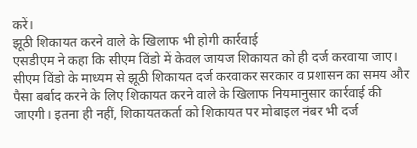करें।
झूठी शिकायत करने वाले के खिलाफ भी होगी कार्रवाई
एसडीएम ने कहा कि सीएम विंडो में केवल जायज शिकायत को ही दर्ज करवाया जाए। सीएम विंडो के माध्यम से झूठी शिकायत दर्ज करवाकर सरकार व प्रशासन का समय और पैसा बर्बाद करने के लिए शिकायत करने वाले के खिलाफ नियमानुसार कार्रवाई की जाएगी। इतना ही नहीं, शिकायतकर्ता को शिकायत पर मोबाइल नंबर भी दर्ज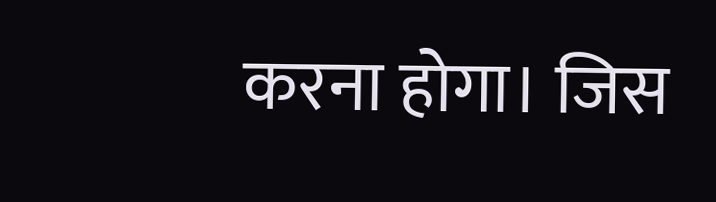करना होगा। जिस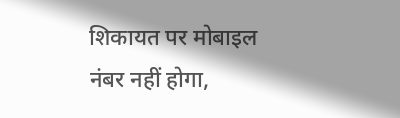शिकायत पर मोबाइल नंबर नहीं होगा,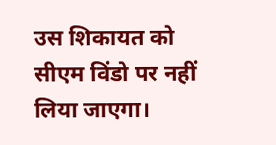उस शिकायत को सीएम विंडो पर नहीं लिया जाएगा।